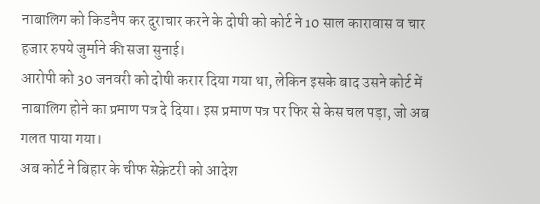नाबालिग को किडनैप कर दुराचार करने के दोषी को कोर्ट ने 10 साल कारावास व चार हजार रुपये जुर्माने की सजा सुनाई।
आरोपी को 30 जनवरी को दोषी करार दिया गया था, लेकिन इसके बाद उसने कोर्ट में नाबालिग होने का प्रमाण पत्र दे दिया। इस प्रमाण पत्र पर फिर से केस चल पड़ा, जो अब गलत पाया गया।
अब कोर्ट ने बिहार के चीफ सेक्रेटरी को आदेश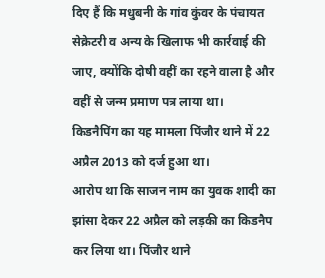दिए हैं कि मधुबनी के गांव कुंवर के पंचायत सेक्रेटरी व अन्य के खिलाफ भी कार्रवाई की जाए, क्योंकि दोषी वहीं का रहने वाला है और वहीं से जन्म प्रमाण पत्र लाया था।
किडनैपिंग का यह मामला पिंजौर थाने में 22 अप्रैल 2013 को दर्ज हुआ था।
आरोप था कि साजन नाम का युवक शादी का झांसा देकर 22 अप्रैल को लड़की का किडनैप कर लिया था। पिंजौर थाने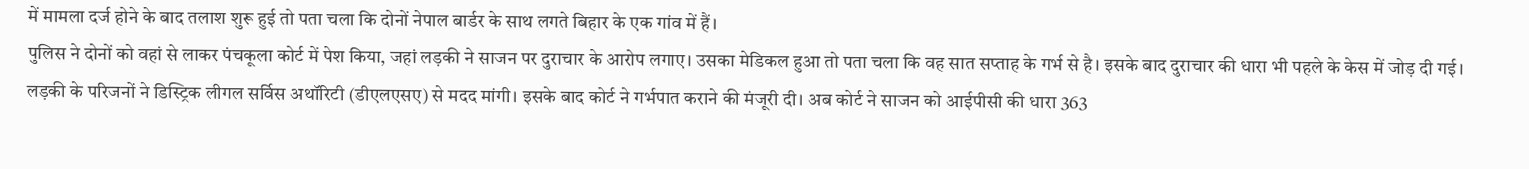में मामला दर्ज होने के बाद तलाश शुरू हुई तो पता चला कि दोनों नेपाल बार्डर के साथ लगते बिहार के एक गांव में हैं।
पुलिस ने दोनों को वहां से लाकर पंचकूला कोर्ट में पेश किया, जहां लड़की ने साजन पर दुराचार के आरोप लगाए। उसका मेडिकल हुआ तो पता चला कि वह सात सप्ताह के गर्भ से है। इसके बाद दुराचार की धारा भी पहले के केस में जोड़ दी गई।
लड़की के परिजनों ने डिस्ट्रिक लीगल सर्विस अथॉरिटी (डीएलएसए) से मदद मांगी। इसके बाद कोर्ट ने गर्भपात कराने की मंजूरी दी। अब कोर्ट ने साजन को आईपीसी की धारा 363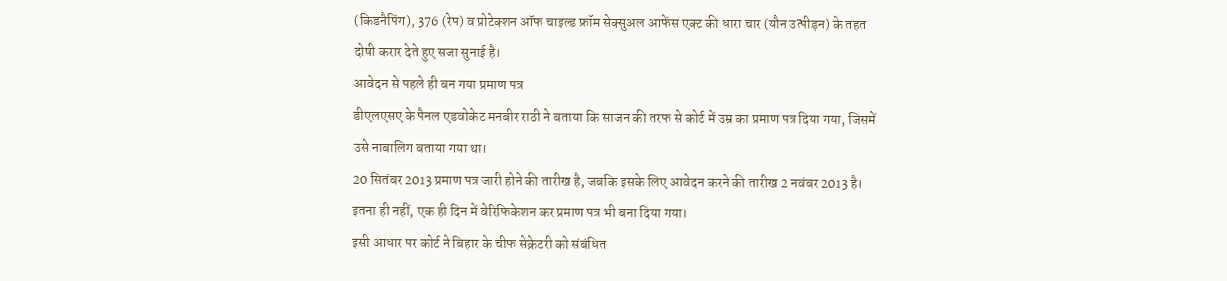(किडनैपिंग), 376 (रेप) व प्रोटेक्शन ऑफ चाइल्ड फ्रॉम सेक्सुअल आफेंस एक्ट की धारा चार (यौन उत्पीड़न) के तहत दोषी करार देते हुए सजा सुनाई है।
आवेदन से पहले ही बन गया प्रमाण पत्र
डीएलएसए के पैनल एडवोकेट मनबीर राठी ने बताया कि साजन की तरफ से कोर्ट में उम्र का प्रमाण पत्र दिया गया, जिसमें उसे नाबालिग बताया गया था।
20 सितंबर 2013 प्रमाण पत्र जारी होने की तारीख है, जबकि इसके लिए आवेदन करने की तारीख 2 नवंबर 2013 है। इतना ही नहीं, एक ही दिन में वेरिफिकेशन कर प्रमाण पत्र भी बना दिया गया।
इसी आधार पर कोर्ट ने बिहार के चीफ सेक्रेटरी को संबंधित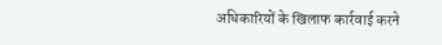अधिकारियों के खिलाफ कार्रवाई करने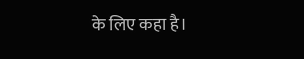के लिए कहा है।